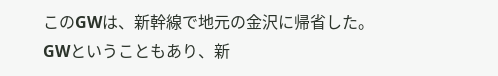このGWは、新幹線で地元の金沢に帰省した。
GWということもあり、新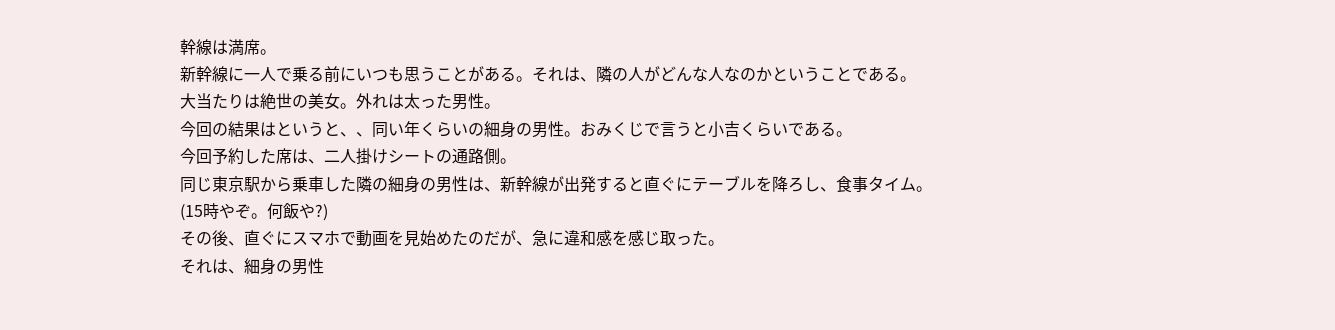幹線は満席。
新幹線に一人で乗る前にいつも思うことがある。それは、隣の人がどんな人なのかということである。
大当たりは絶世の美女。外れは太った男性。
今回の結果はというと、、同い年くらいの細身の男性。おみくじで言うと小吉くらいである。
今回予約した席は、二人掛けシートの通路側。
同じ東京駅から乗車した隣の細身の男性は、新幹線が出発すると直ぐにテーブルを降ろし、食事タイム。
(15時やぞ。何飯や?)
その後、直ぐにスマホで動画を見始めたのだが、急に違和感を感じ取った。
それは、細身の男性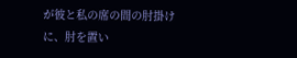が彼と私の席の間の肘掛けに、肘を置い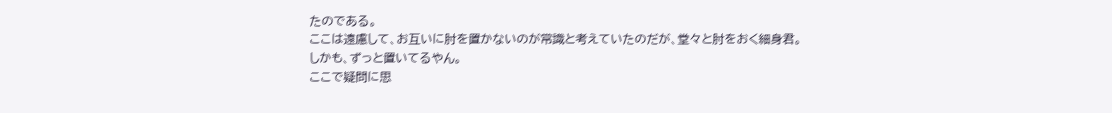たのである。
ここは遠慮して、お互いに肘を置かないのが常識と考えていたのだが、堂々と肘をおく細身君。
しかも、ずっと置いてるやん。
ここで疑問に思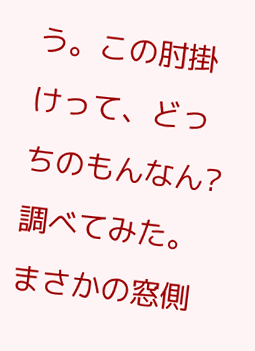う。この肘掛けって、どっちのもんなん?
調べてみた。
まさかの窓側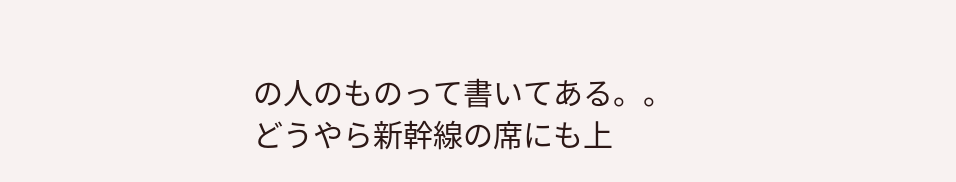の人のものって書いてある。。
どうやら新幹線の席にも上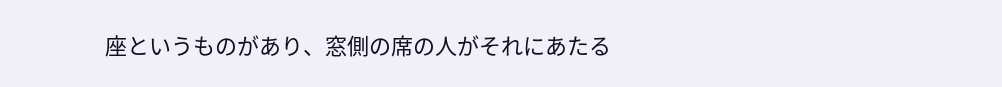座というものがあり、窓側の席の人がそれにあたる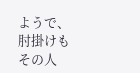ようで、肘掛けもその人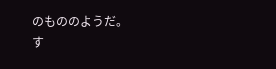のもののようだ。
す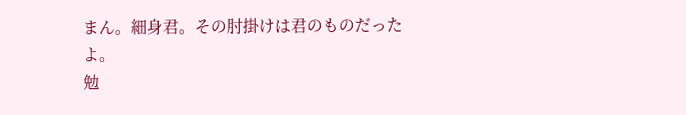まん。細身君。その肘掛けは君のものだったよ。
勉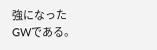強になったGWである。